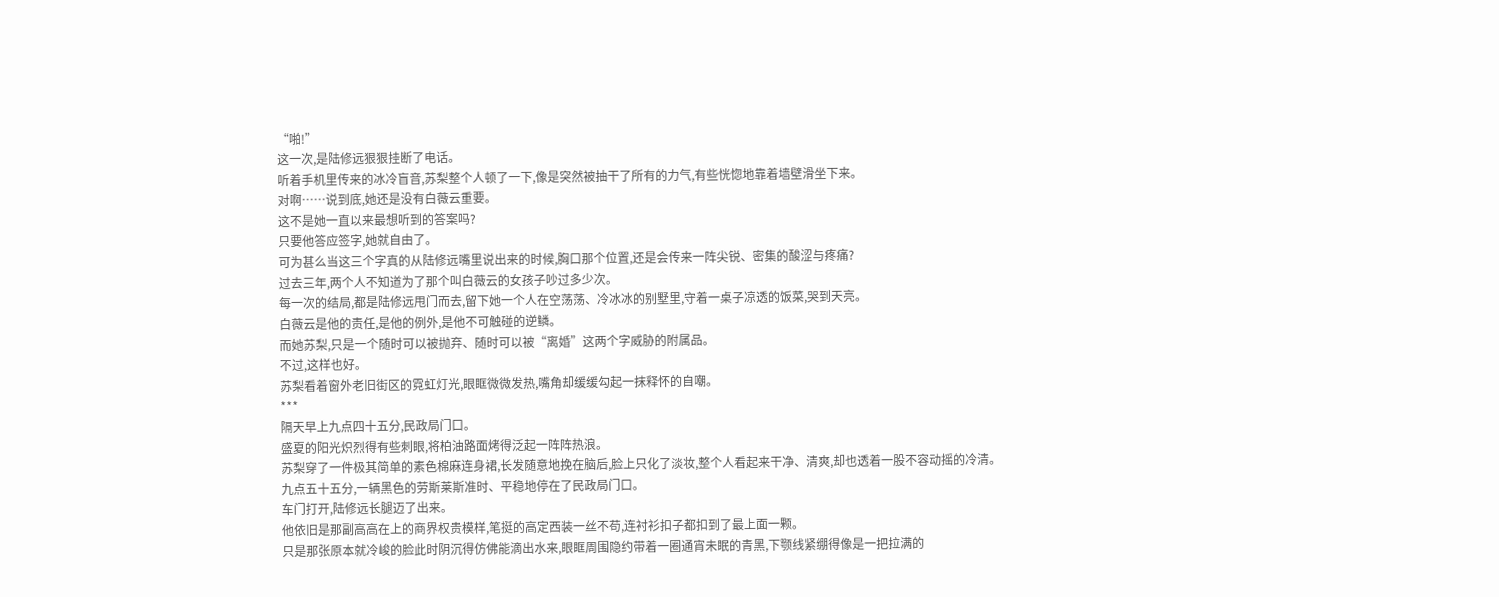“啪!”
这一次,是陆修远狠狠挂断了电话。
听着手机里传来的冰冷盲音,苏梨整个人顿了一下,像是突然被抽干了所有的力气,有些恍惚地靠着墙壁滑坐下来。
对啊……说到底,她还是没有白薇云重要。
这不是她一直以来最想听到的答案吗?
只要他答应签字,她就自由了。
可为甚么当这三个字真的从陆修远嘴里说出来的时候,胸口那个位置,还是会传来一阵尖锐、密集的酸涩与疼痛?
过去三年,两个人不知道为了那个叫白薇云的女孩子吵过多少次。
每一次的结局,都是陆修远甩门而去,留下她一个人在空荡荡、冷冰冰的别墅里,守着一桌子凉透的饭菜,哭到天亮。
白薇云是他的责任,是他的例外,是他不可触碰的逆鳞。
而她苏梨,只是一个随时可以被抛弃、随时可以被“离婚”这两个字威胁的附属品。
不过,这样也好。
苏梨看着窗外老旧街区的霓虹灯光,眼眶微微发热,嘴角却缓缓勾起一抹释怀的自嘲。
***
隔天早上九点四十五分,民政局门口。
盛夏的阳光炽烈得有些刺眼,将柏油路面烤得泛起一阵阵热浪。
苏梨穿了一件极其简单的素色棉麻连身裙,长发随意地挽在脑后,脸上只化了淡妆,整个人看起来干净、清爽,却也透着一股不容动摇的冷清。
九点五十五分,一辆黑色的劳斯莱斯准时、平稳地停在了民政局门口。
车门打开,陆修远长腿迈了出来。
他依旧是那副高高在上的商界权贵模样,笔挺的高定西装一丝不苟,连衬衫扣子都扣到了最上面一颗。
只是那张原本就冷峻的脸此时阴沉得仿佛能滴出水来,眼眶周围隐约带着一圈通宵未眠的青黑,下颚线紧绷得像是一把拉满的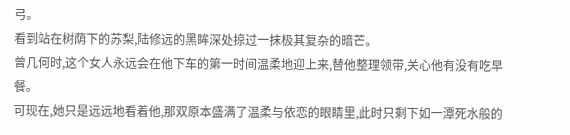弓。
看到站在树荫下的苏梨,陆修远的黑眸深处掠过一抹极其复杂的暗芒。
曾几何时,这个女人永远会在他下车的第一时间温柔地迎上来,替他整理领带,关心他有没有吃早餐。
可现在,她只是远远地看着他,那双原本盛满了温柔与依恋的眼睛里,此时只剩下如一潭死水般的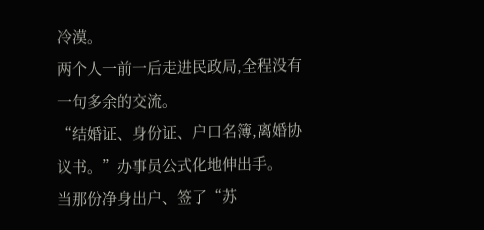冷漠。
两个人一前一后走进民政局,全程没有一句多余的交流。
“结婚证、身份证、户口名簿,离婚协议书。”办事员公式化地伸出手。
当那份净身出户、签了“苏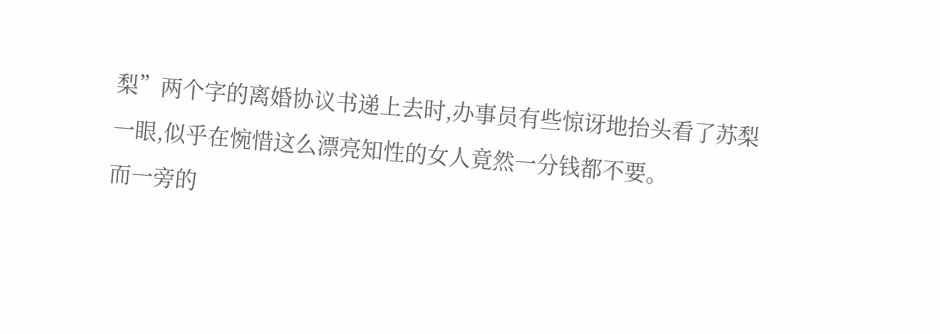梨”两个字的离婚协议书递上去时,办事员有些惊讶地抬头看了苏梨一眼,似乎在惋惜这么漂亮知性的女人竟然一分钱都不要。
而一旁的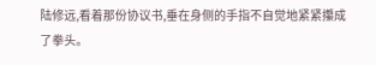陆修远,看着那份协议书,垂在身侧的手指不自觉地紧紧攥成了拳头。